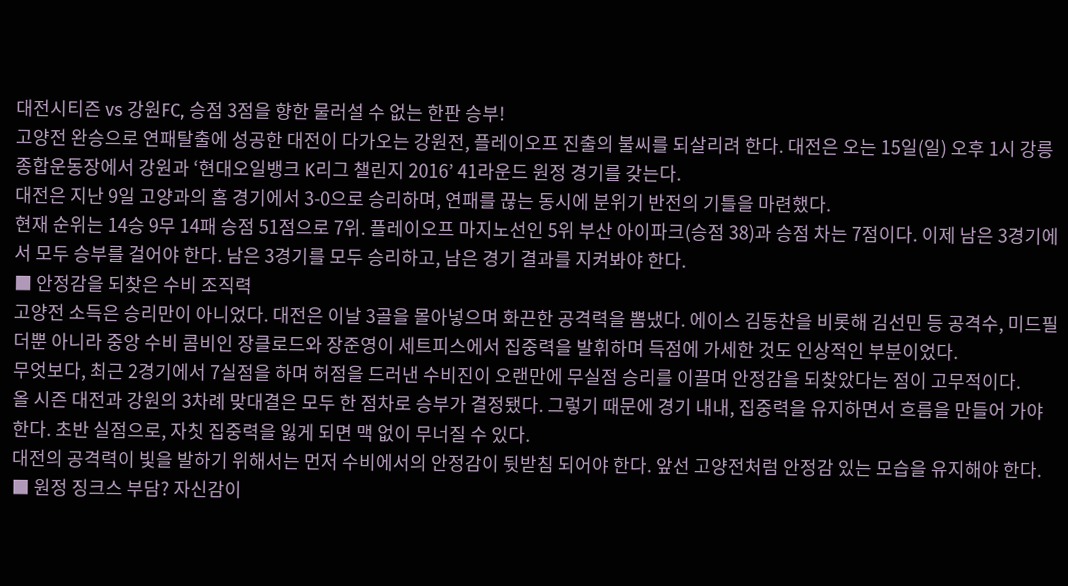대전시티즌 vs 강원FC, 승점 3점을 향한 물러설 수 없는 한판 승부!
고양전 완승으로 연패탈출에 성공한 대전이 다가오는 강원전, 플레이오프 진출의 불씨를 되살리려 한다. 대전은 오는 15일(일) 오후 1시 강릉종합운동장에서 강원과 ‘현대오일뱅크 K리그 챌린지 2016’ 41라운드 원정 경기를 갖는다.
대전은 지난 9일 고양과의 홈 경기에서 3-0으로 승리하며, 연패를 끊는 동시에 분위기 반전의 기틀을 마련했다.
현재 순위는 14승 9무 14패 승점 51점으로 7위. 플레이오프 마지노선인 5위 부산 아이파크(승점 38)과 승점 차는 7점이다. 이제 남은 3경기에서 모두 승부를 걸어야 한다. 남은 3경기를 모두 승리하고, 남은 경기 결과를 지켜봐야 한다.
■ 안정감을 되찾은 수비 조직력
고양전 소득은 승리만이 아니었다. 대전은 이날 3골을 몰아넣으며 화끈한 공격력을 뽐냈다. 에이스 김동찬을 비롯해 김선민 등 공격수, 미드필더뿐 아니라 중앙 수비 콤비인 장클로드와 장준영이 세트피스에서 집중력을 발휘하며 득점에 가세한 것도 인상적인 부분이었다.
무엇보다, 최근 2경기에서 7실점을 하며 허점을 드러낸 수비진이 오랜만에 무실점 승리를 이끌며 안정감을 되찾았다는 점이 고무적이다.
올 시즌 대전과 강원의 3차례 맞대결은 모두 한 점차로 승부가 결정됐다. 그렇기 때문에 경기 내내, 집중력을 유지하면서 흐름을 만들어 가야 한다. 초반 실점으로, 자칫 집중력을 잃게 되면 맥 없이 무너질 수 있다.
대전의 공격력이 빛을 발하기 위해서는 먼저 수비에서의 안정감이 뒷받침 되어야 한다. 앞선 고양전처럼 안정감 있는 모습을 유지해야 한다.
■ 원정 징크스 부담? 자신감이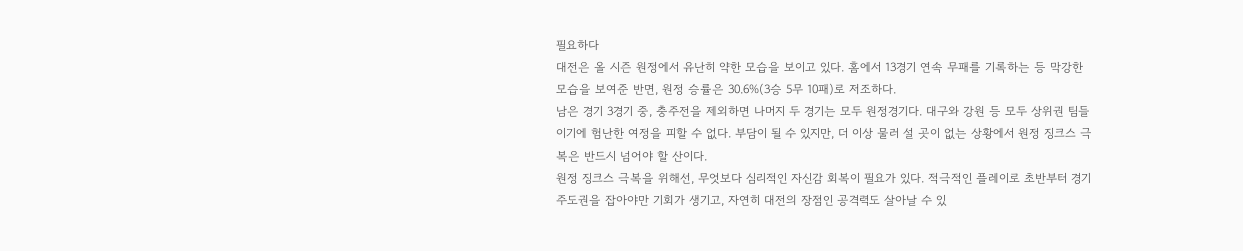필요하다
대전은 올 시즌 원정에서 유난히 약한 모습을 보이고 있다. 홈에서 13경기 연속 무패를 기록하는 등 막강한 모습을 보여준 반면, 원정 승률은 30.6%(3승 5무 10패)로 저조하다.
남은 경기 3경기 중, 충주전을 제외하면 나머지 두 경기는 모두 원정경기다. 대구와 강원 등 모두 상위권 팀들이기에 험난한 여정을 피할 수 없다. 부담이 될 수 있지만, 더 이상 물러 설 곳이 없는 상황에서 원정 징크스 극복은 반드시 넘어야 할 산이다.
원정 징크스 극복을 위해선, 무엇보다 심리적인 자신감 회복이 필요가 있다. 적극적인 플레이로 초반부터 경기 주도권을 잡아야만 기회가 생기고, 자연히 대전의 장점인 공격력도 살아날 수 있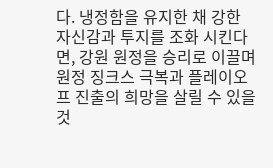다. 냉정함을 유지한 채 강한 자신감과 투지를 조화 시킨다면, 강원 원정을 승리로 이끌며 원정 징크스 극복과 플레이오프 진출의 희망을 살릴 수 있을 것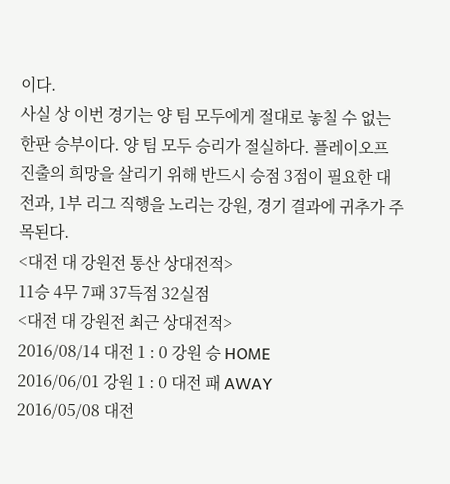이다.
사실 상 이번 경기는 양 팀 모두에게 절대로 놓칠 수 없는 한판 승부이다. 양 팀 모두 승리가 절실하다. 플레이오프 진출의 희망을 살리기 위해 반드시 승점 3점이 필요한 대전과, 1부 리그 직행을 노리는 강원, 경기 결과에 귀추가 주목된다.
<대전 대 강원전 통산 상대전적>
11승 4무 7패 37득점 32실점
<대전 대 강원전 최근 상대전적>
2016/08/14 대전 1 : 0 강원 승 HOME
2016/06/01 강원 1 : 0 대전 패 AWAY
2016/05/08 대전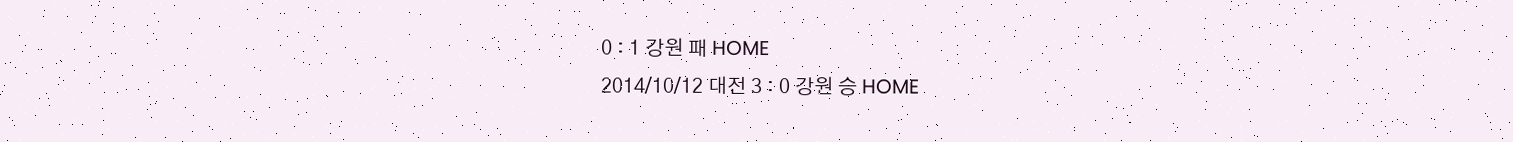0 : 1 강원 패 HOME
2014/10/12 대전 3 : 0 강원 승 HOME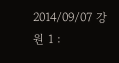2014/09/07 강원 1 :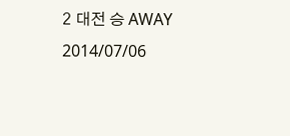2 대전 승 AWAY
2014/07/06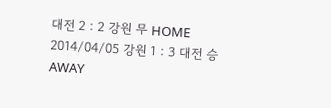대전 2 : 2 강원 무 HOME
2014/04/05 강원 1 : 3 대전 승 AWAY